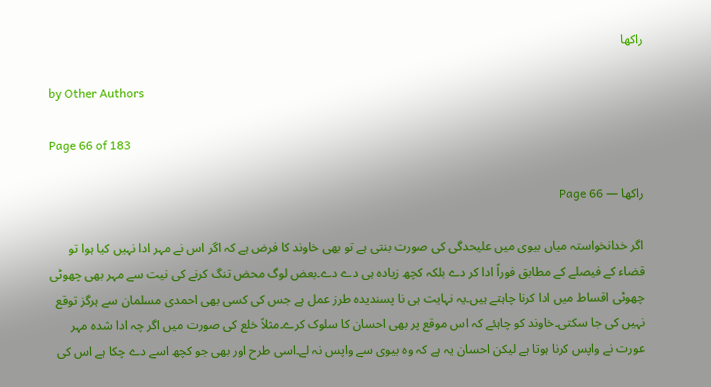راکھا

by Other Authors

Page 66 of 183

راکھا — Page 66

اگر خدانخواستہ میاں بیوی میں علیحدگی کی صورت بنتی ہے تو بھی خاوند کا فرض ہے کہ اگر اس نے مہر ادا نہیں کیا ہوا تو قضاء کے فیصلے کے مطابق فوراً ادا کر دے بلکہ کچھ زیادہ ہی دے دے۔بعض لوگ محض تنگ کرنے کی نیت سے مہر بھی چھوٹی چھوٹی اقساط میں ادا کرنا چاہتے ہیں۔یہ نہایت ہی نا پسندیدہ طرز عمل ہے جس کی کسی بھی احمدی مسلمان سے ہرگز توقع نہیں کی جا سکتی۔خاوند کو چاہئے کہ اس موقع پر بھی احسان کا سلوک کرے۔مثلاً خلع کی صورت میں اگر چہ ادا شدہ مہر عورت نے واپس کرنا ہوتا ہے لیکن احسان یہ ہے کہ وہ بیوی سے واپس نہ لے۔اسی طرح اور بھی جو کچھ اسے دے چکا ہے اس کی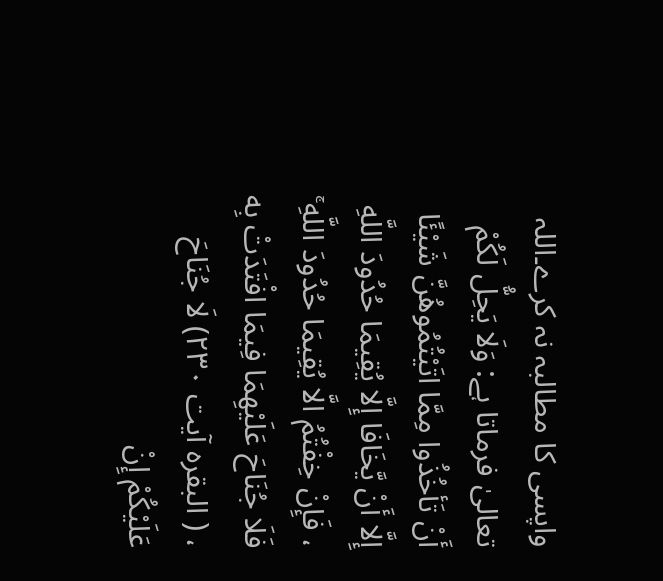واپسی کا مطالبہ نہ کرے۔اللہ تعالیٰ فرماتا ہے: وَلَا يَحِلُّ لَكُمْ أَنْ تَأخُذُوا مِمَّا اتَيْتُمُوهُنَّ شَيْئًا إِلَّا أَنْ يَّخَافَا إِلَّا يُقِيمَا حُدُودَ اللَّهِ ، فَإِنْ خِفْتُمُ الَّا يُقِيمَا حُدُودَ اللَّهِ ۚ فَلَا جُنَاحَ عَلَيْهِمَا فِيمَا افْتَدَتْ بِه ، ( البقره آیت ۲۳۰) لَا جُنَاحَ عَلَيْكُمْ إِنْ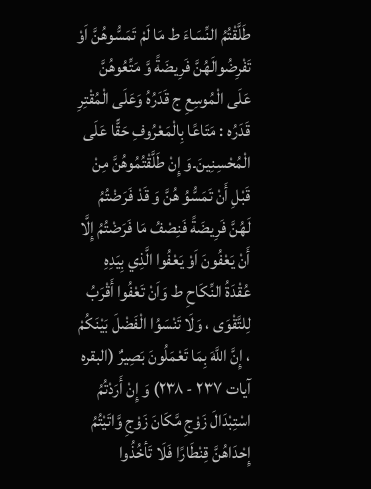طَلَّقْتُمُ النِّسَاءَ ط مَا لَمْ تَمَسُّوهُنَّ اَوْ تَفْرِضُوالَهُنَّ فَرِيضَةً وَّ مَتِّعُوهُنَّ عَلَى الْمُوسِعِ ج قَدَرُهُ وَعَلَى الْمُقْتِرِ قَدَرُه : مَتَاعًا بِالْمَعْرُوفِ حَقًّا عَلَى الْمُحْسِنِينَ۔وَ إِنْ طَلَّقْتُمُوهُنَّ مِنْ قَبْلِ أَنْ تَمَسُّوُ هُنَّ وَ قَدْ فَرَضْتُمُ لَهُنَّ فَرِيضَةً فَنِصْفُ مَا فَرَضْتُمُ إِلَّا أَنْ يَعْفُونَ اَوْ يَعْفُوا الَّذِي بِيَدِهِ عُقْدَةُ النِّكَاحِ ط وَاَنْ تَعْفُوا أَقْرَبُ لِلتَّقْوَى ، وَلَا تَنْسَوُا الْفَضْلَ بَيْنَكُمْ ، إِنَّ اللَّهَ بِمَا تَعْمَلُونَ بَصِيرٌ (البقره آیات ۲۳۷ - ۲۳۸) وَ إِنْ أَرَدْتُمُ اسْتِبْدَالَ زَوْجِ مَّكَانَ زَوْجِ وَّاتَيْتُمُ إِحْدَاهُنَّ قِنْطَارًا فَلَا تَأخُذُوا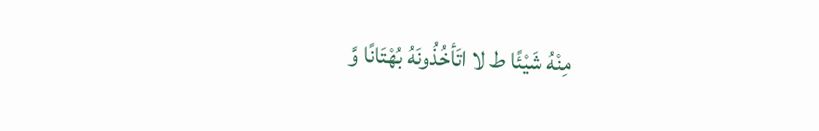مِنْهُ شَيْئًا ط لا اتَأخُذُونَهُ بُهْتَانًا وَّ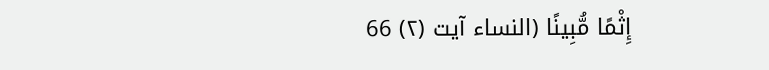إِثْمًا مُّبِينًا (النساء آیت (۲) 66